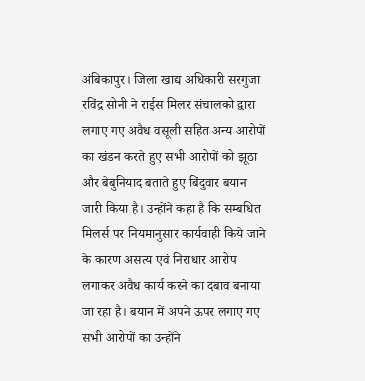अंबिकापुर। जिला खाद्य अधिकारी सरगुजा रविंद्र सोनी ने राईस मिलर संचालको द्वारा लगाए गए अवैध वसूली सहित अन्य आरोपों का खंडन करते हुए सभी आरोपों को झूठा और बेबुनियाद बताते हुए बिंदुवार बयान जारी किया है। उन्होंने कहा है कि सम्बधित मिलर्स पर नियमानुसार कार्यवाही किये जाने के कारण असत्य एवं निराधार आरोप लगाकर अवैध कार्य करने का दबाव बनाया जा रहा है। बयान में अपने ऊपर लगाए गए सभी आरोपों का उन्होंने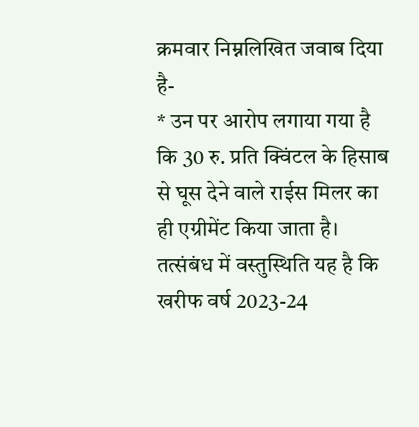क्रमवार निम्नलिखित जवाब दिया है-
* उन पर आरोप लगाया गया है कि 30 रु. प्रति क्विंटल के हिसाब से घूस देने वाले राईस मिलर का ही एग्रीमेंट किया जाता है। तत्संबंध में वस्तुस्थिति यह है कि खरीफ वर्ष 2023-24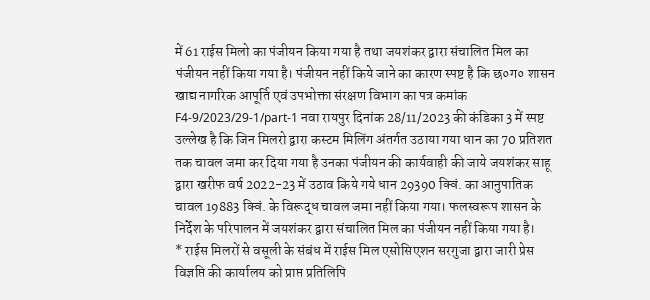में 61 राईस मिलो का पंजीयन किया गया है तथा जयशंकर द्वारा संचालित मिल का पंजीयन नहीं किया गया है। पंजीयन नहीं किये जाने का कारण स्पष्ट है कि छ०ग० शासन खाद्य नागरिक आपूर्ति एवं उपभोक्ता संरक्षण विभाग का पत्र कमांक F4-9/2023/29-1/part-1 नवा रायपुर दिनांक 28/11/2023 की कंडिका 3 में स्पष्ट उल्लेख है कि जिन मिलरो द्वारा कस्टम मिलिंग अंतर्गत उठाया गया धान का 70 प्रतिशत तक चावल जमा कर दिया गया है उनका पंजीयन की कार्यवाही की जाये जयशंकर साहू द्वारा खरीफ वर्ष 2022-23 में उठाव किये गये धान 29390 क्विं. का आनुपातिक चावल 19883 क्विं. के विरूद्ध चावल जमा नहीं किया गया। फलस्वरूप शासन के निर्देश के परिपालन में जयशंकर द्वारा संचालित मिल का पंजीयन नहीं किया गया है।
* राईस मिलरों से वसूली के संबंध में राईस मिल एसोसिएशन सरगुजा द्वारा जारी प्रेस विज्ञप्ति की कार्यालय को प्राप्त प्रतिलिपि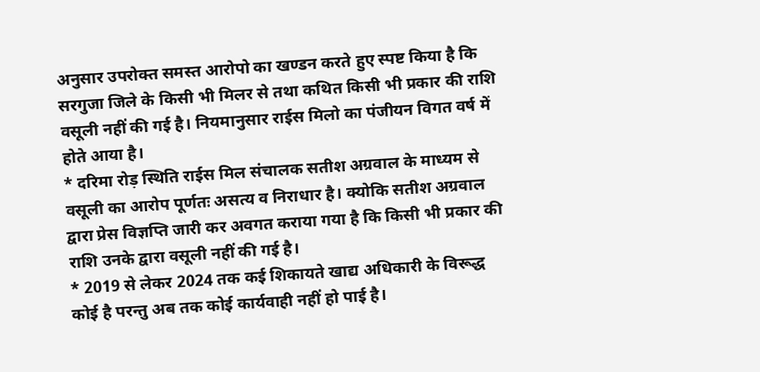अनुसार उपरोक्त समस्त आरोपो का खण्डन करते हुए स्पष्ट किया है कि सरगुजा जिले के किसी भी मिलर से तथा कथित किसी भी प्रकार की राशि वसूली नहीं की गई है। नियमानुसार राईस मिलो का पंजीयन विगत वर्ष में होते आया है।
* दरिमा रोड़ स्थिति राईस मिल संचालक सतीश अग्रवाल के माध्यम से वसूली का आरोप पूर्णतः असत्य व निराधार है। क्योकि सतीश अग्रवाल द्वारा प्रेस विज्ञप्ति जारी कर अवगत कराया गया है कि किसी भी प्रकार की राशि उनके द्वारा वसूली नहीं की गई है।
* 2019 से लेकर 2024 तक कई शिकायते खाद्य अधिकारी के विरूद्ध कोई है परन्तु अब तक कोई कार्यवाही नहीं हो पाई है।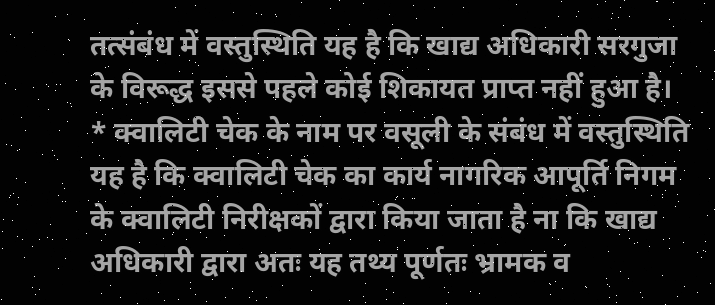तत्संबंध में वस्तुस्थिति यह है कि खाद्य अधिकारी सरगुजा के विरूद्ध इससे पहले कोई शिकायत प्राप्त नहीं हुआ है।
* क्वालिटी चेक के नाम पर वसूली के संबंध में वस्तुस्थिति यह है कि क्वालिटी चेक का कार्य नागरिक आपूर्ति निगम के क्वालिटी निरीक्षकों द्वारा किया जाता है ना कि खाद्य अधिकारी द्वारा अतः यह तथ्य पूर्णतः भ्रामक व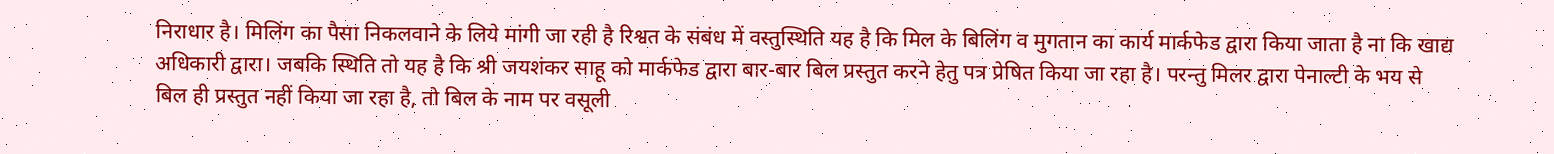निराधार है। मिलिंग का पैसा निकलवाने के लिये मांगी जा रही है रिश्वत के संबंध में वस्तुस्थिति यह है कि मिल के बिलिंग व मुगतान का कार्य मार्कफेड द्वारा किया जाता है ना कि खाद्य अधिकारी द्वारा। जबकि स्थिति तो यह है कि श्री जयशंकर साहू को मार्कफेड द्वारा बार-बार बिल प्रस्तुत करने हेतु पत्र प्रेषित किया जा रहा है। परन्तु मिलर द्वारा पेनाल्टी के भय से बिल ही प्रस्तुत नहीं किया जा रहा है, तो बिल के नाम पर वसूली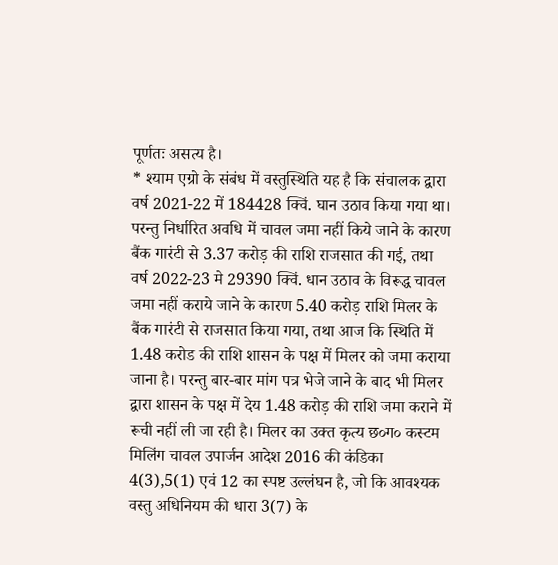पूर्णतः असत्य है।
* श्याम एग्रो के संबंध में वस्तुस्थिति यह है कि संचालक द्वारा वर्ष 2021-22 में 184428 क्विं. घान उठाव किया गया था। परन्तु निर्धारित अवधि में चावल जमा नहीं किये जाने के कारण बैंक गारंटी से 3.37 करोड़ की राशि राजसात की गई, तथा वर्ष 2022-23 मे 29390 क्विं. धान उठाव के विरूद्ध चावल जमा नहीं कराये जाने के कारण 5.40 करोड़ राशि मिलर के बैंक गारंटी से राजसात किया गया, तथा आज कि स्थिति में 1.48 करोड की राशि शासन के पक्ष में मिलर को जमा कराया जाना है। परन्तु बार-बार मांग पत्र भेजे जाने के बाद भी मिलर द्वारा शासन के पक्ष में देय 1.48 करोड़ की राशि जमा कराने में रूची नहीं ली जा रही है। मिलर का उक्त कृत्य छ०ग० कस्टम मिलिंग चावल उपार्जन आदेश 2016 की कंडिका 4(3),5(1) एवं 12 का स्पष्ट उल्लंघन है, जो कि आवश्यक वस्तु अधिनियम की धारा 3(7) के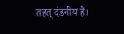तहत् दंडनीय है।